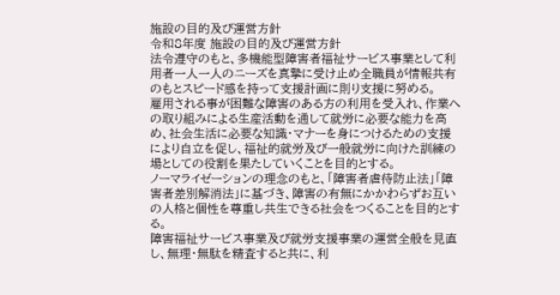施設の目的及び運営方針
令和8年度 施設の目的及び運営方針
法令遵守のもと、多機能型障害者福祉サービス事業として利用者一人一人のニーズを真摯に受け止め全職員が情報共有のもとスピード感を持って支援計画に則り支援に努める。
雇用される事が困難な障害のある方の利用を受入れ、作業への取り組みによる生産活動を通して就労に必要な能力を高め、社会生活に必要な知識・マナーを身につけるための支援により自立を促し、福祉的就労及び一般就労に向けた訓練の場としての役割を果たしていくことを目的とする。
ノーマライゼーションの理念のもと、「障害者虐待防止法」「障害者差別解消法」に基づき、障害の有無にかかわらずお互いの人格と個性を尊重し共生できる社会をつくることを目的とする。
障害福祉サービス事業及び就労支援事業の運営全般を見直し、無理・無駄を精査すると共に、利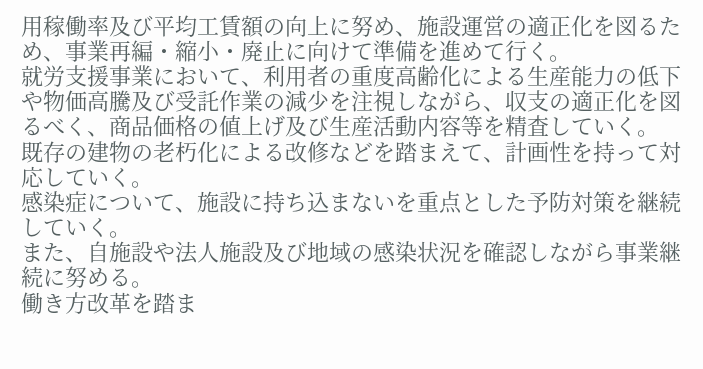用稼働率及び平均工賃額の向上に努め、施設運営の適正化を図るため、事業再編・縮小・廃止に向けて準備を進めて行く。
就労支援事業において、利用者の重度高齢化による生産能力の低下や物価高騰及び受託作業の減少を注視しながら、収支の適正化を図るべく、商品価格の値上げ及び生産活動内容等を精査していく。
既存の建物の老朽化による改修などを踏まえて、計画性を持って対応していく。
感染症について、施設に持ち込まないを重点とした予防対策を継続していく。
また、自施設や法人施設及び地域の感染状況を確認しながら事業継続に努める。
働き方改革を踏ま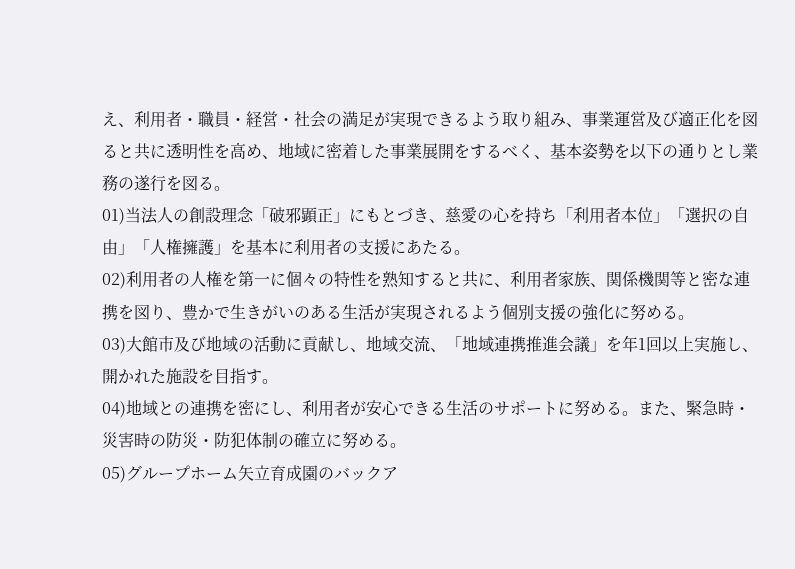え、利用者・職員・経営・社会の満足が実現できるよう取り組み、事業運営及び適正化を図ると共に透明性を高め、地域に密着した事業展開をするべく、基本姿勢を以下の通りとし業務の遂行を図る。
01)当法人の創設理念「破邪顕正」にもとづき、慈愛の心を持ち「利用者本位」「選択の自由」「人権擁護」を基本に利用者の支援にあたる。
02)利用者の人権を第一に個々の特性を熟知すると共に、利用者家族、関係機関等と密な連携を図り、豊かで生きがいのある生活が実現されるよう個別支援の強化に努める。
03)大館市及び地域の活動に貢献し、地域交流、「地域連携推進会議」を年1回以上実施し、開かれた施設を目指す。
04)地域との連携を密にし、利用者が安心できる生活のサポートに努める。また、緊急時・災害時の防災・防犯体制の確立に努める。
05)グループホーム矢立育成園のバックア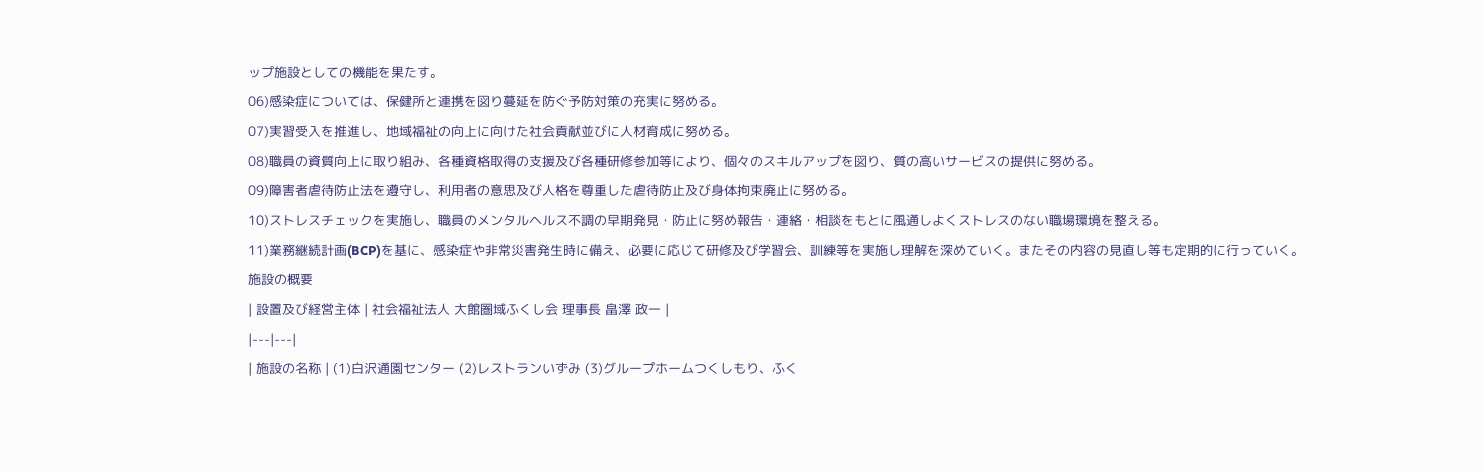ップ施設としての機能を果たす。
06)感染症については、保健所と連携を図り蔓延を防ぐ予防対策の充実に努める。
07)実習受入を推進し、地域福祉の向上に向けた社会貢献並びに人材育成に努める。
08)職員の資質向上に取り組み、各種資格取得の支援及び各種研修参加等により、個々のスキルアップを図り、質の高いサービスの提供に努める。
09)障害者虐待防止法を遵守し、利用者の意思及び人格を尊重した虐待防止及び身体拘束廃止に努める。
10)ストレスチェックを実施し、職員のメンタルヘルス不調の早期発見・防止に努め報告・連絡・相談をもとに風通しよくストレスのない職場環境を整える。
11)業務継続計画(BCP)を基に、感染症や非常災害発生時に備え、必要に応じて研修及び学習会、訓練等を実施し理解を深めていく。またその内容の見直し等も定期的に行っていく。
施設の概要
| 設置及び経営主体 | 社会福祉法人 大館圏域ふくし会 理事長 畠澤 政一 |
|---|---|
| 施設の名称 | (1)白沢通園センター (2)レストランいずみ (3)グループホームつくしもり、ふく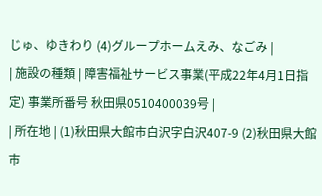じゅ、ゆきわり (4)グループホームえみ、なごみ |
| 施設の種類 | 障害福祉サービス事業(平成22年4月1日指定) 事業所番号 秋田県0510400039号 |
| 所在地 | (1)秋田県大館市白沢字白沢407-9 (2)秋田県大館市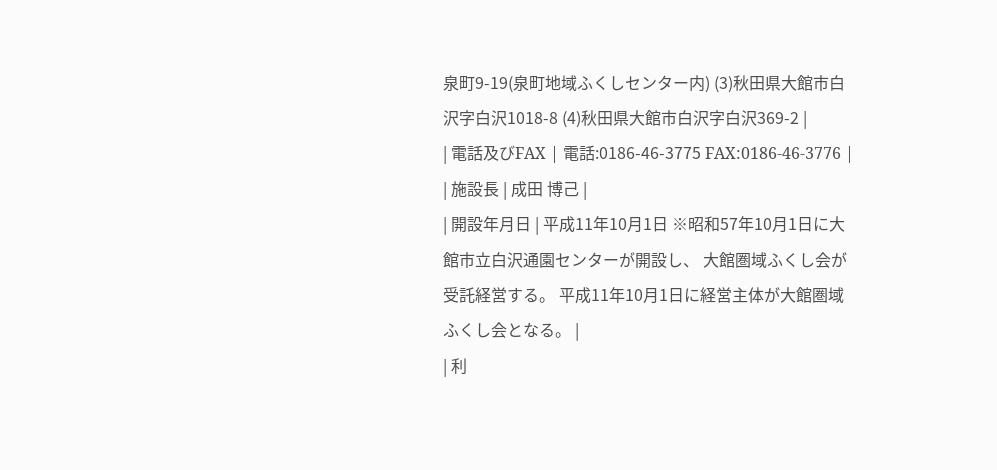泉町9-19(泉町地域ふくしセンター内) (3)秋田県大館市白沢字白沢1018-8 (4)秋田県大館市白沢字白沢369-2 |
| 電話及びFAX | 電話:0186-46-3775 FAX:0186-46-3776 |
| 施設長 | 成田 博己 |
| 開設年月日 | 平成11年10月1日 ※昭和57年10月1日に大館市立白沢通園センターが開設し、 大館圏域ふくし会が受託経営する。 平成11年10月1日に経営主体が大館圏域ふくし会となる。 |
| 利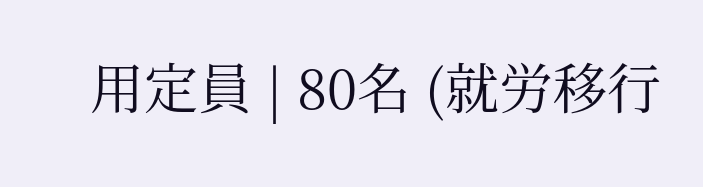用定員 | 80名 (就労移行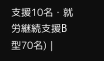支援10名・就労継続支援B型70名) |